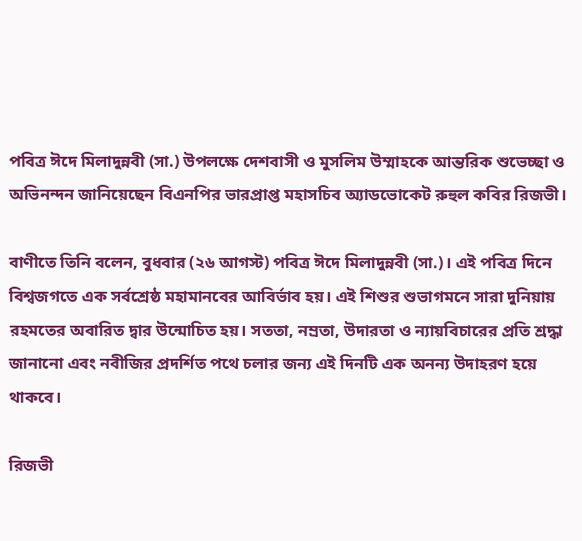পবিত্র ঈদে মিলাদুন্নবী (সা.) উপলক্ষে দেশবাসী ও মুসলিম উম্মাহকে আন্তরিক শুভেচ্ছা ও অভিনন্দন জানিয়েছেন বিএনপির ভারপ্রাপ্ত মহাসচিব অ্যাডভোকেট রুহুল কবির রিজভী।

বাণীতে তিনি বলেন, বুধবার (২৬ আগস্ট) পবিত্র ঈদে মিলাদুন্নবী (সা.)। এই পবিত্র দিনে বিশ্বজগতে এক সর্বশ্রেষ্ঠ মহামানবের আবির্ভাব হয়। এই শিশুর শুভাগমনে সারা দুনিয়ায় রহমতের অবারিত দ্বার উন্মোচিত হয়। সততা, নম্রতা, উদারতা ও ন্যায়বিচারের প্রতি শ্রদ্ধা জানানো এবং নবীজির প্রদর্শিত পথে চলার জন্য এই দিনটি এক অনন্য উদাহরণ হয়ে থাকবে।

রিজভী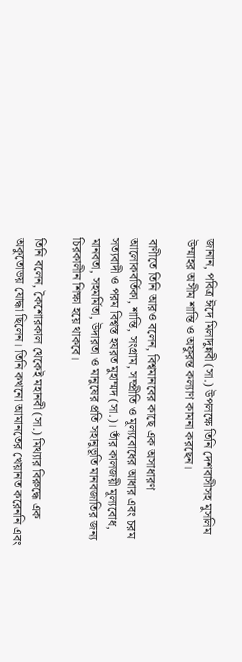জানান, পবিত্র ঈদে মিলাদুন্নবী (সা.) উপলক্ষে তিনি দেশবাসীসহ মুসলিম উম্মাহর অসীম শান্তি ও অফুরন্ত কল্যাণ কামনা করছেন।

বাণীতে তিনি আরও বলেন, বিশ্বমানবের কাছে এক অসাধারণ আলোকবর্তিকা, শান্তি, সংগ্রাম, সম্প্রীতি ও মূল্যবোধের আধার এবং চরম সত্যবাদী ও পরম বিশ্বস্ত হযরত মুহাম্মদ (সা.)। তাঁর কালজয়ী মূল্যবোধ, মানবতা, সহমর্মিতা, উদারতা ও মানুষের প্রতি সহানুভূতি মানবজাতির জন্য চিরকালীন শিক্ষা হয়ে থাকবে।

তিনি বলেন, কৈশোরকাল থেকেই মহানবী (সা.) মিথ্যার বিরুদ্ধে এক অকুতোভয় যোদ্ধা ছিলেন। তিনি কখনো আমানতের খেয়ানত করেননি এবং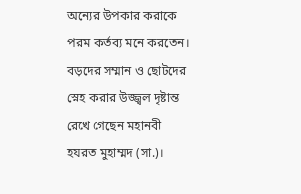অন্যের উপকার করাকে পরম কর্তব্য মনে করতেন। বড়দের সম্মান ও ছোটদের স্নেহ করার উজ্জ্বল দৃষ্টান্ত রেখে গেছেন মহানবী হযরত মুহাম্মদ (সা.)।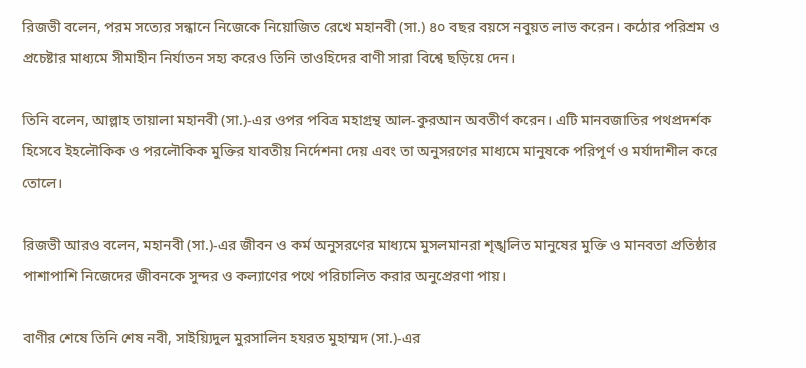রিজভী বলেন, পরম সত্যের সন্ধানে নিজেকে নিয়োজিত রেখে মহানবী (সা.) ৪০ বছর বয়সে নবুয়ত লাভ করেন। কঠোর পরিশ্রম ও প্রচেষ্টার মাধ্যমে সীমাহীন নির্যাতন সহ্য করেও তিনি তাওহিদের বাণী সারা বিশ্বে ছড়িয়ে দেন।

তিনি বলেন, আল্লাহ তায়ালা মহানবী (সা.)-এর ওপর পবিত্র মহাগ্রন্থ আল-কুরআন অবতীর্ণ করেন। এটি মানবজাতির পথপ্রদর্শক হিসেবে ইহলৌকিক ও পরলৌকিক মুক্তির যাবতীয় নির্দেশনা দেয় এবং তা অনুসরণের মাধ্যমে মানুষকে পরিপূর্ণ ও মর্যাদাশীল করে তোলে।

রিজভী আরও বলেন, মহানবী (সা.)-এর জীবন ও কর্ম অনুসরণের মাধ্যমে মুসলমানরা শৃঙ্খলিত মানুষের মুক্তি ও মানবতা প্রতিষ্ঠার পাশাপাশি নিজেদের জীবনকে সুন্দর ও কল্যাণের পথে পরিচালিত করার অনুপ্রেরণা পায়।

বাণীর শেষে তিনি শেষ নবী, সাইয়্যিদুল মুরসালিন হযরত মুহাম্মদ (সা.)-এর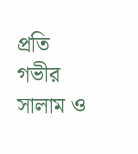প্রতি গভীর সালাম ও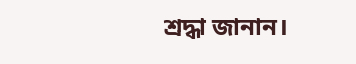শ্রদ্ধা জানান।